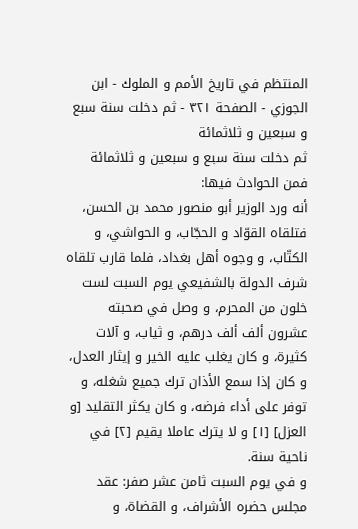المنتظم في تاريخ الأمم و الملوك - ابن الجوزي - الصفحة ٣٢١ - ثم دخلت سنة سبع و سبعين و ثلاثمائة
ثم دخلت سنة سبع و سبعين و ثلاثمائة
فمن الحوادث فيها:
أنه ورد الوزير أبو منصور محمد بن الحسن، فتلقاه القوّاد و الحجّاب، و الحواشي، و الكتّاب، و وجوه أهل بغداد، فلما قارب تلقاه شرف الدولة بالشفيعي يوم السبت لست خلون من المحرم، و وصل في صحبته عشرون ألف ألف درهم، و ثياب، و آلات كثيرة، و كان يغلب عليه الخير و إيثار العدل، و كان إذا سمع الأذان ترك جميع شغله، و توفر على أداء فرضه، و كان يكثر التقليد [و العزل] [١] و لا يترك عاملا يقيم [٢] في ناحية سنة.
و في يوم السبت ثامن عشر صفر: عقد مجلس حضره الأشراف، و القضاة، و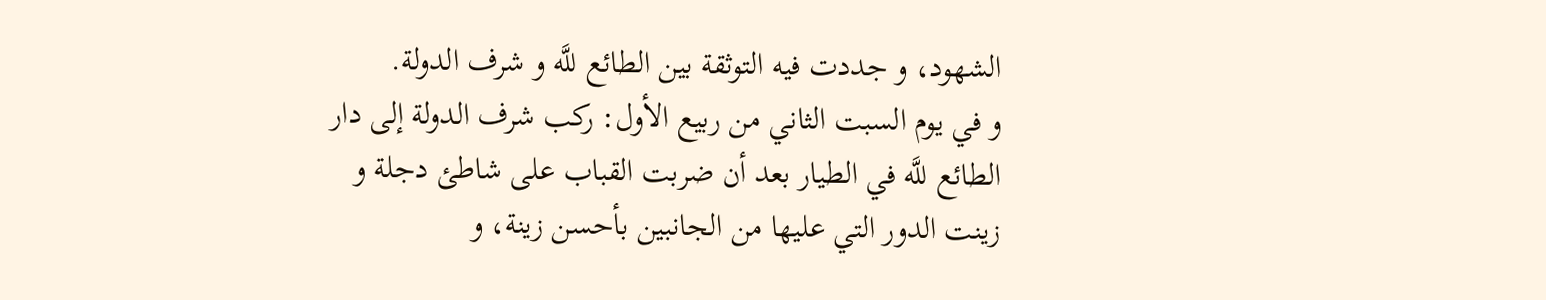الشهود، و جددت فيه التوثقة بين الطائع للَّه و شرف الدولة.
و في يوم السبت الثاني من ربيع الأول: ركب شرف الدولة إلى دار الطائع للَّه في الطيار بعد أن ضربت القباب على شاطئ دجلة و زينت الدور التي عليها من الجانبين بأحسن زينة، و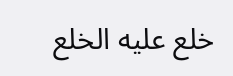خلع عليه الخلع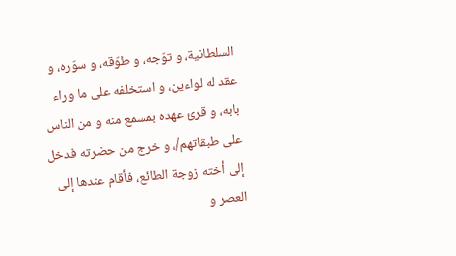السلطانية، و توّجه، و طوّقه، و سوّره، و عقد له لواءين، و استخلفه على ما وراء بابه، و قرئ عهده بمسمع منه و من الناس على طبقاتهم/، و خرج من حضرته فدخل إلى أخته زوجة الطائع، فأقام عندها إلى العصر و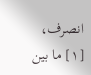انصرف،
[١] ما بين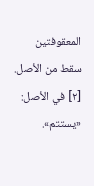المعقوفتين سقط من الأصل.
[٢] في الأصل: «يستتم».